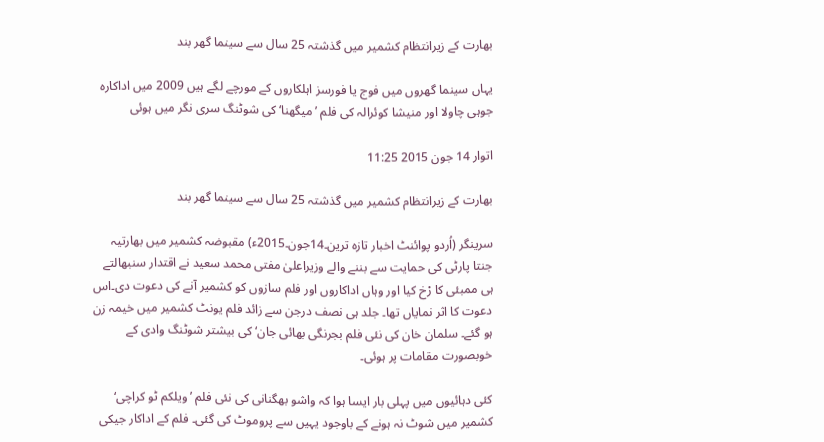بھارت کے زیرانتظام کشمیر میں گذشتہ 25 سال سے سینما گھر بند

یہاں سینما گھروں میں فوج یا فورسز اہلکاروں کے مورچے لگے ہیں 2009 میں اداکارہ جوہی چاولا اور منیشا کوئرالہ کی فلم ’میگھنا‘ کی شوٹنگ سری نگر میں ہوئی

اتوار 14 جون 2015 11:25

بھارت کے زیرانتظام کشمیر میں گذشتہ 25 سال سے سینما گھر بند

سرینگر (اُردو پوائنٹ اخبار تازہ ترین۔14جون۔2015ء) مقبوضہ کشمیر میں بھارتیہ جنتا پارٹی کی حمایت سے بننے والے وزیراعلیٰ مفتی محمد سعید نے اقتدار سنبھالتے ہی ممبئی کا رْخ کیا اور وہاں اداکاروں اور فلم سازوں کو کشمیر آنے کی دعوت دی۔اس دعوت کا اثر نمایاں تھا۔ جلد ہی نصف درجن سے زائد فلم یونٹ کشمیر میں خیمہ زن ہو گئے۔ سلمان خان کی نئی فلم بجرنگی بھائی جان‘ کی بیشتر شوٹنگ وادی کے خوبصورت مقامات پر ہوئی۔

کئی دہائیوں میں پہلی بار ایسا ہوا کہ واشو بھگنانی کی نئی فلم ’ویلکم ٹو کراچی‘ کشمیر میں شوٹ نہ ہونے کے باوجود یہیں سے پروموٹ کی گئی۔ فلم کے اداکار جیکی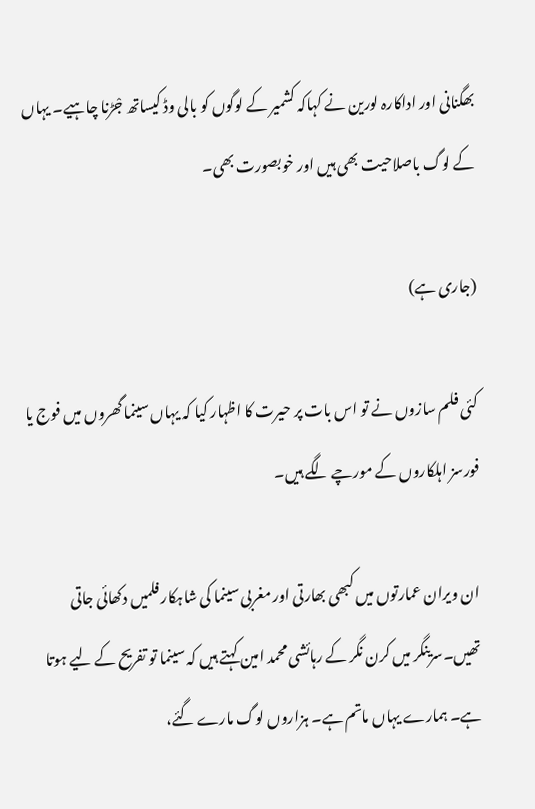بھگنانی اور اداکارہ لورین نے کہاکہ کشمیر کے لوگوں کو بالی وڈ کیساتھ جْڑنا چاہیے۔ یہاں کے لوگ باصلاحیت بھی ہیں اور خوبصورت بھی۔

(جاری ہے)

کئی فلم سازوں نے تو اس بات پر حیرت کا اظہار کیا کہ یہاں سینما گھروں میں فوج یا فورسز اہلکاروں کے مورچے لگے ہیں۔

ان ویران عمارتوں میں کبھی بھارتی اور مغربی سینما کی شاہکار فلمیں دکھائی جاتی تھیں۔سرینگر میں کرن نگر کے رہائشی محمد امین کہتے ہیں کہ سینما تو تفریح کے لیے ہوتا ہے۔ ہمارے یہاں ماتم ہے۔ ہزاروں لوگ مارے گئے،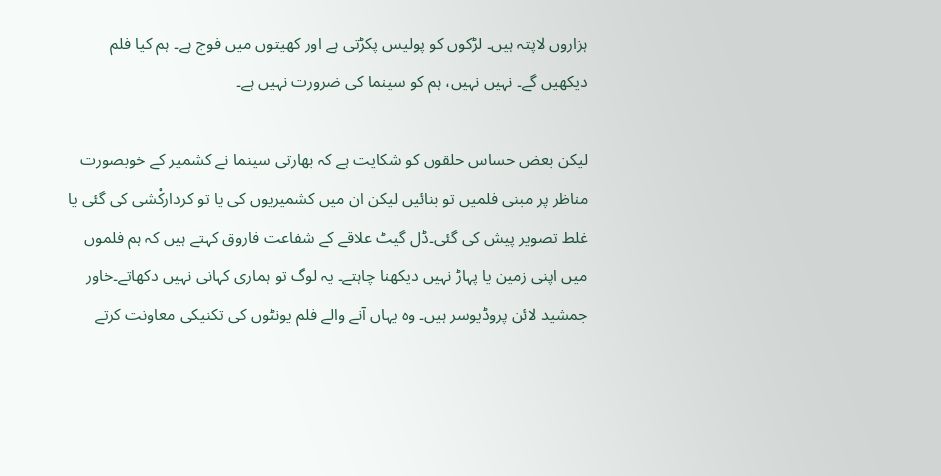ہزاروں لاپتہ ہیں۔ لڑکوں کو پولیس پکڑتی ہے اور کھیتوں میں فوج ہے۔ ہم کیا فلم دیکھیں گے۔ نہیں نہیں، ہم کو سینما کی ضرورت نہیں ہے۔

لیکن بعض حساس حلقوں کو شکایت ہے کہ بھارتی سینما نے کشمیر کے خوبصورت مناظر پر مبنی فلمیں تو بنائیں لیکن ان میں کشمیریوں کی یا تو کردارکْشی کی گئی یا غلط تصویر پیش کی گئی۔ڈل گیٹ علاقے کے شفاعت فاروق کہتے ہیں کہ ہم فلموں میں اپنی زمین یا پہاڑ نہیں دیکھنا چاہتے۔ یہ لوگ تو ہماری کہانی نہیں دکھاتے۔خاور جمشید لائن پروڈیوسر ہیں۔ وہ یہاں آنے والے فلم یونٹوں کی تکنیکی معاونت کرتے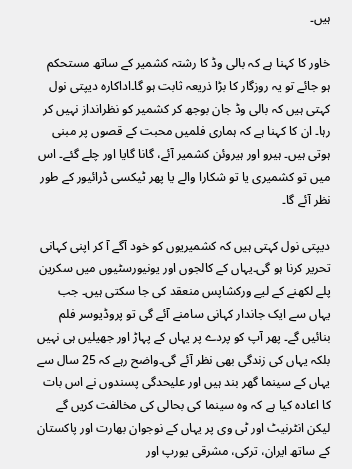ہیں۔

خاور کا کہنا ہے کہ بالی وڈ کا رشتہ کشمیر کے ساتھ مستحکم ہو جائے تو یہ روزگار کا بڑا ذریعہ ثابت ہو گا۔اداکارہ دیپتی نول کہتی ہیں کہ بالی وڈ جان بوجھ کر کشمیر کو نظرانداز نہیں کر رہا۔ ان کا کہنا ہے کہ ہماری فلمیں محبت کے قصوں پر مبنی ہوتی ہیں۔ ہیرو اور ہیروئن کشمیر آئے، گانا گایا اور چلے گئے۔ اس میں تو کشمیری یا تو شکارا والے یا پھر ٹیکسی ڈرائیور کے طور نظر آئے گا۔

دیپتی نول کہتی ہیں کہ کشمیریوں کو خود آگے آ کر اپنی کہانی تحریر کرنا ہو گی۔یہاں کے کالجوں اور یونیورسٹیوں میں سکرین پلے لکھنے کے لیے ورکشاپس منعقد کی جا سکتی ہیں۔ جب یہاں سے ایک جاندار کہانی سامنے آئے گی تو پروڈیوسر فلم بنائیں گے۔ پھر آپ کو پردے پر یہاں کے پہاڑ اور جھیلیں ہی نہیں بلکہ یہاں کی زندگی بھی نظر آئے گی۔واضح رہے کہ 25 سال سے یہاں کے سینما گھر بند ہیں اور علیحدگی پسندوں نے اس بات کا اعادہ کیا ہے کہ وہ سینما کی بحالی کی مخالفت کریں گے لیکن انٹرنیٹ اور ٹی وی پر یہاں کے نوجوان بھارت اور پاکستان کے ساتھ ایران، ترکی، مشرقی یورپ اور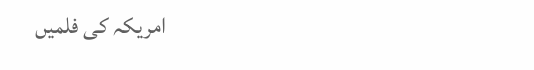امریکہ کی فلمیں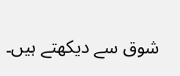شوق سے دیکھتے ہیں۔